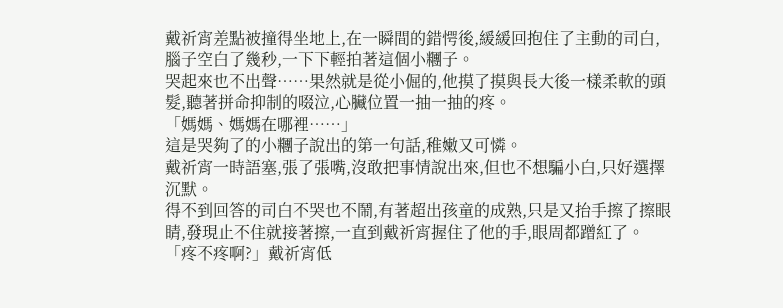戴祈宵差點被撞得坐地上,在一瞬間的錯愕後,緩緩回抱住了主動的司白,腦子空白了幾秒,一下下輕拍著這個小糰子。
哭起來也不出聲……果然就是從小倔的,他摸了摸與長大後一樣柔軟的頭髮,聽著拼命抑制的啜泣,心臟位置一抽一抽的疼。
「媽媽、媽媽在哪裡……」
這是哭夠了的小糰子說出的第一句話,稚嫩又可憐。
戴祈宵一時語塞,張了張嘴,沒敢把事情說出來,但也不想騙小白,只好選擇沉默。
得不到回答的司白不哭也不鬧,有著超出孩童的成熟,只是又抬手擦了擦眼睛,發現止不住就接著擦,一直到戴祈宵握住了他的手,眼周都蹭紅了。
「疼不疼啊?」戴祈宵低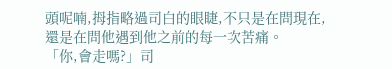頭呢喃,拇指略過司白的眼睫,不只是在問現在,還是在問他遇到他之前的每一次苦痛。
「你,會走嗎?」司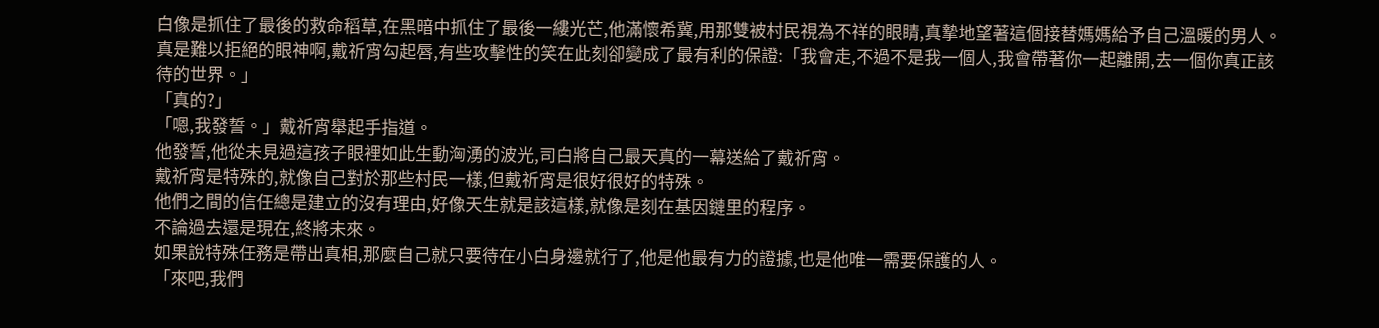白像是抓住了最後的救命稻草,在黑暗中抓住了最後一縷光芒,他滿懷希冀,用那雙被村民視為不祥的眼睛,真摯地望著這個接替媽媽給予自己溫暖的男人。
真是難以拒絕的眼神啊,戴祈宵勾起唇,有些攻擊性的笑在此刻卻變成了最有利的保證:「我會走,不過不是我一個人,我會帶著你一起離開,去一個你真正該待的世界。」
「真的?」
「嗯,我發誓。」戴祈宵舉起手指道。
他發誓,他從未見過這孩子眼裡如此生動洶湧的波光,司白將自己最天真的一幕送給了戴祈宵。
戴祈宵是特殊的,就像自己對於那些村民一樣,但戴祈宵是很好很好的特殊。
他們之間的信任總是建立的沒有理由,好像天生就是該這樣,就像是刻在基因鏈里的程序。
不論過去還是現在,終將未來。
如果說特殊任務是帶出真相,那麼自己就只要待在小白身邊就行了,他是他最有力的證據,也是他唯一需要保護的人。
「來吧,我們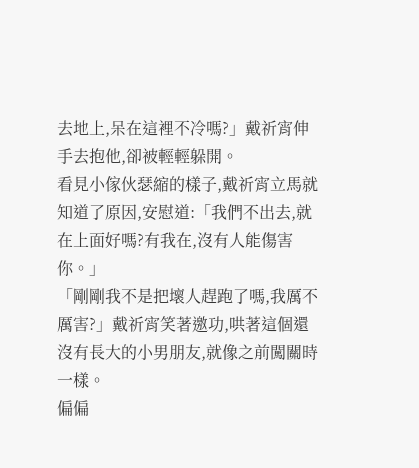去地上,呆在這裡不冷嗎?」戴祈宵伸手去抱他,卻被輕輕躲開。
看見小傢伙瑟縮的樣子,戴祈宵立馬就知道了原因,安慰道:「我們不出去,就在上面好嗎?有我在,沒有人能傷害你。」
「剛剛我不是把壞人趕跑了嗎,我厲不厲害?」戴祈宵笑著邀功,哄著這個還沒有長大的小男朋友,就像之前闖關時一樣。
偏偏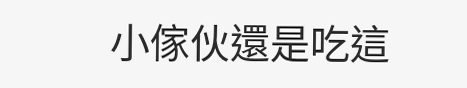小傢伙還是吃這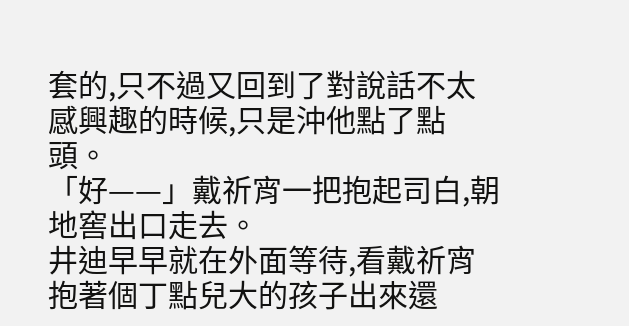套的,只不過又回到了對說話不太感興趣的時候,只是沖他點了點頭。
「好——」戴祈宵一把抱起司白,朝地窖出口走去。
井迪早早就在外面等待,看戴祈宵抱著個丁點兒大的孩子出來還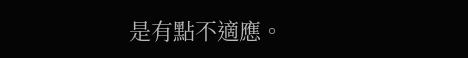是有點不適應。